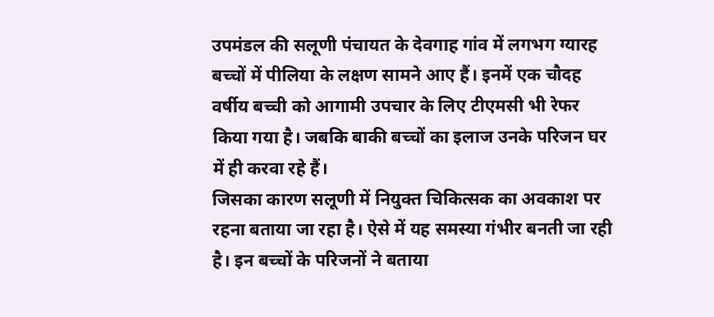उपमंडल की सलूणी पंचायत के देवगाह गांव में लगभग ग्यारह बच्चों में पीलिया के लक्षण सामने आए हैं। इनमें एक चौदह वर्षीय बच्ची को आगामी उपचार के लिए टीएमसी भी रेफर किया गया है। जबकि बाकी बच्चों का इलाज उनके परिजन घर में ही करवा रहे हैं।
जिसका कारण सलूणी में नियुक्त चिकित्सक का अवकाश पर रहना बताया जा रहा है। ऐसे में यह समस्या गंभीर बनती जा रही है। इन बच्चों के परिजनों ने बताया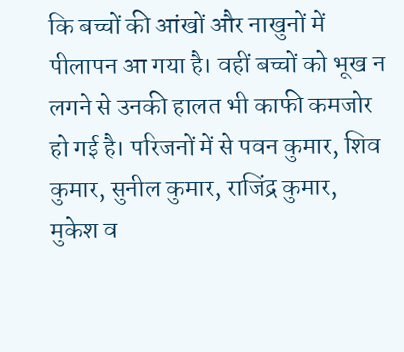कि बच्चों की आंखों और नाखुनों में पीलापन आ गया है। वहीं बच्चों को भूख न लगने से उनकी हालत भी काफी कमजोर हो गई है। परिजनों में से पवन कुमार, शिव कुमार, सुनील कुमार, राजिंद्र कुमार, मुकेश व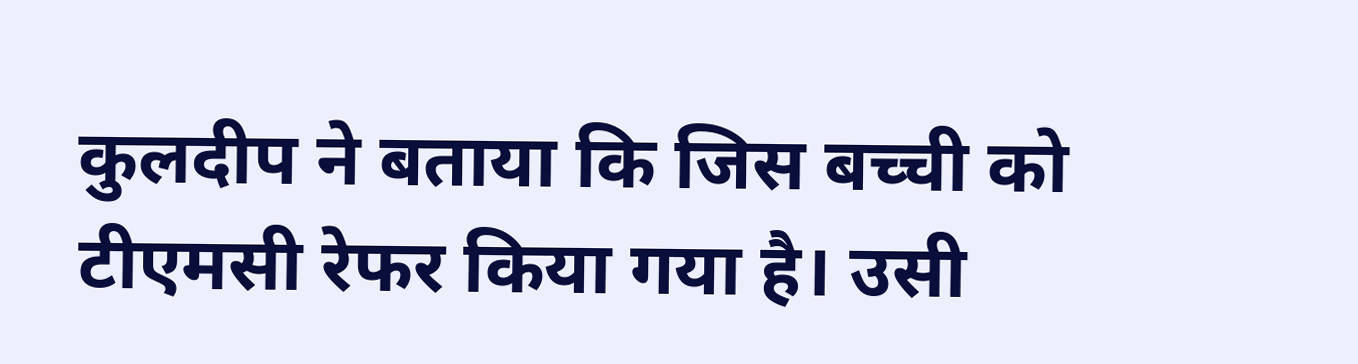कुलदीप ने बताया कि जिस बच्ची को टीएमसी रेफर किया गया है। उसी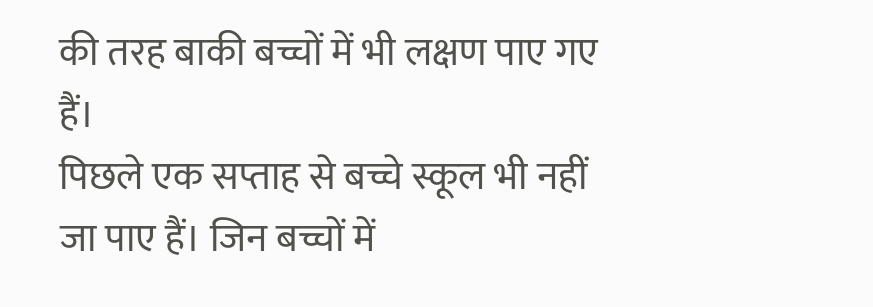की तरह बाकी बच्चों में भी लक्षण पाए गए हैं।
पिछले एक सप्ताह से बच्चे स्कूल भी नहीं जा पाए हैं। जिन बच्चों में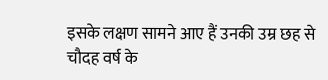इसके लक्षण सामने आए हैं उनकी उम्र छह से चौदह वर्ष के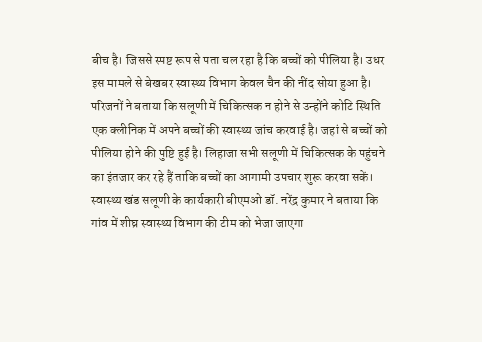बीच है। जिससे स्पष्ट रूप से पता चल रहा है कि बच्चों को पीलिया है। उधर इस मामले से बेखबर स्वास्थ्य विभाग केवल चैन की नींद सोया हुआ है। परिजनों ने बताया कि सलूणी में चिकित्सक न होने से उन्होंने कोटि स्थिति एक क्लीनिक में अपने बच्चों की स्वास्थ्य जांच करवाई है। जहां से बच्चों को पीलिया होने की पुष्टि हुई है। लिहाजा सभी सलूणी में चिकित्सक के पहुंचने का इंतजार कर रहे हैं ताकि बच्चों का आगामी उपचार शुरू करवा सकें।
स्वास्थ्य खंड सलूणी के कार्यकारी बीएमओ डॉ. नरेंद्र कुमार ने बताया कि गांव में शीघ्र स्वास्थ्य विभाग की टीम को भेजा जाएगा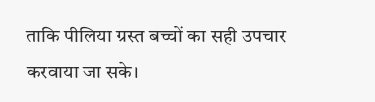ताकि पीलिया ग्रस्त बच्चों का सही उपचार करवाया जा सके।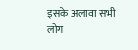इसके अलावा सभी लोग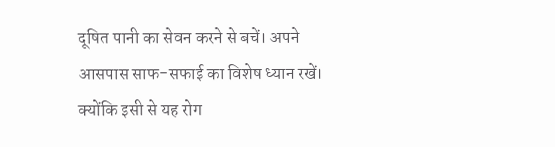दूषित पानी का सेवन करने से बचें। अपने आसपास साफ-सफाई का विशेष ध्यान रखें। क्योंकि इसी से यह रोग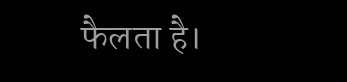फैलता है।